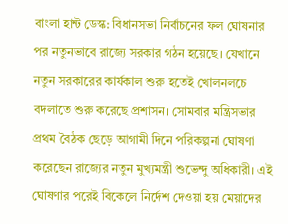বাংলা হান্ট ডেস্ক: বিধানসভা নির্বাচনের ফল ঘোষনার পর নতুনভাবে রাজ্যে সরকার গঠন হয়েছে। যেখানে নতুন সরকারের কার্যকাল শুরু হতেই খোলনলচে বদলাতে শুরু করেছে প্রশাসন। সোমবার মন্ত্রিসভার প্রথম বৈঠক ছেড়ে আগামী দিনে পরিকল্পনা ঘোষণা করেছেন রাজ্যের নতুন মুখ্যমন্ত্রী শুভেন্দু অধিকারী। এই ঘোষণার পরেই বিকেলে নির্দেশ দেওয়া হয় মেয়াদের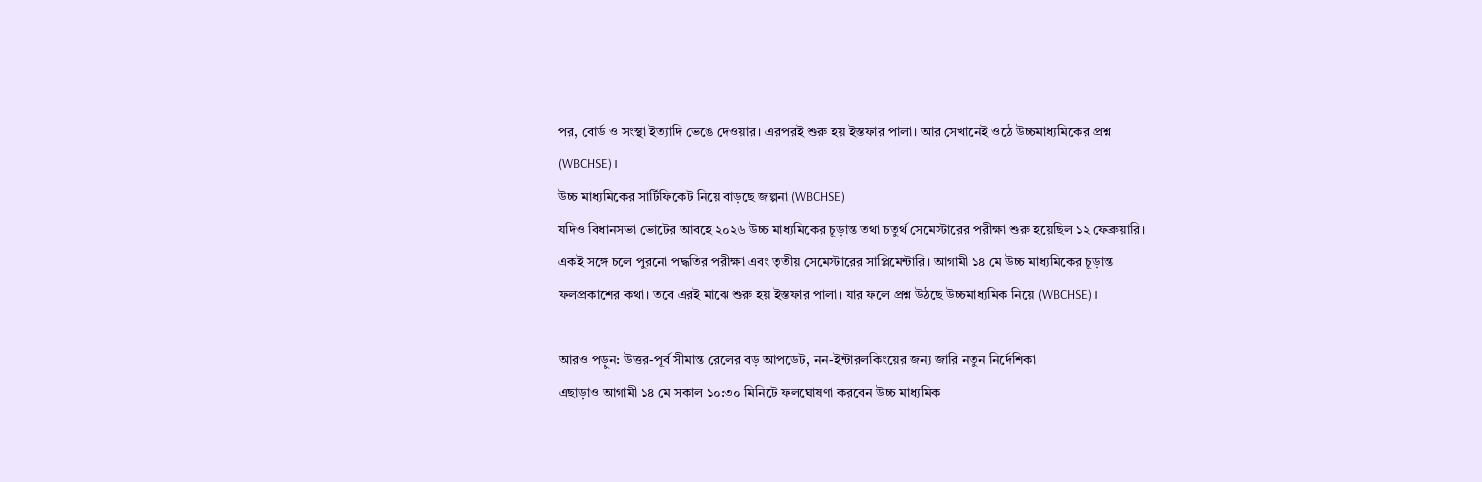পর, বোর্ড ও সংস্থা ইত্যাদি ভেঙে দেওয়ার। এরপরই শুরু হয় ইস্তফার পালা। আর সেখানেই ওঠে উচ্চমাধ্যমিকের প্রশ্ন (WBCHSE)।
উচ্চ মাধ্যমিকের সার্টিফিকেট নিয়ে বাড়ছে জল্পনা (WBCHSE)
যদিও বিধানসভা ভোটের আবহে ২০২৬ উচ্চ মাধ্যমিকের চূড়ান্ত তথা চতুর্থ সেমেস্টারের পরীক্ষা শুরু হয়েছিল ১২ ফেব্রুয়ারি। একই সঙ্গে চলে পুরনো পদ্ধতির পরীক্ষা এবং তৃতীয় সেমেস্টারের সাপ্লিমেন্টারি। আগামী ১৪ মে উচ্চ মাধ্যমিকের চূড়ান্ত ফলপ্রকাশের কথা। তবে এরই মাঝে শুরু হয় ইস্তফার পালা। যার ফলে প্রশ্ন উঠছে উচ্চমাধ্যমিক নিয়ে (WBCHSE)।

আরও পড়ুন: উত্তর-পূর্ব সীমান্ত রেলের বড় আপডেট, নন-ইন্টারলকিংয়ের জন্য জারি নতুন নির্দেশিকা
এছাড়াও আগামী ১৪ মে সকাল ১০:৩০ মিনিটে ফলঘোষণা করবেন উচ্চ মাধ্যমিক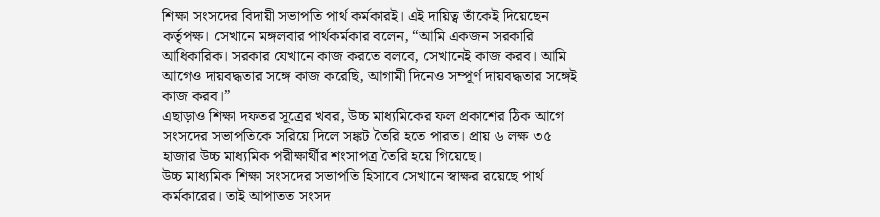শিক্ষা সংসদের বিদায়ী সভাপতি পার্থ কর্মকারই। এই দায়িত্ব তাঁকেই দিয়েছেন কর্তৃপক্ষ। সেখানে মঙ্গলবার পার্থকর্মকার বলেন, “আমি একজন সরকারি আধিকারিক। সরকার যেখানে কাজ করতে বলবে, সেখানেই কাজ করব। আমি আগেও দায়বদ্ধতার সঙ্গে কাজ করেছি, আগামী দিনেও সম্পূর্ণ দায়বদ্ধতার সঙ্গেই কাজ করব।”
এছাড়াও শিক্ষা দফতর সূত্রের খবর, উচ্চ মাধ্যমিকের ফল প্রকাশের ঠিক আগে সংসদের সভাপতিকে সরিয়ে দিলে সঙ্কট তৈরি হতে পারত। প্রায় ৬ লক্ষ ৩৫ হাজার উচ্চ মাধ্যমিক পরীক্ষার্থীর শংসাপত্র তৈরি হয়ে গিয়েছে।
উচ্চ মাধ্যমিক শিক্ষা সংসদের সভাপতি হিসাবে সেখানে স্বাক্ষর রয়েছে পার্থ কর্মকারের। তাই আপাতত সংসদ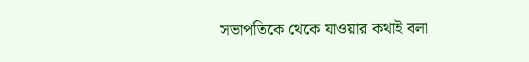সভাপতিকে থেকে যাওয়ার কথাই বলা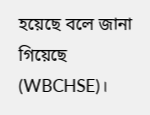হয়েছে বলে জানা গিয়েছে (WBCHSE)।